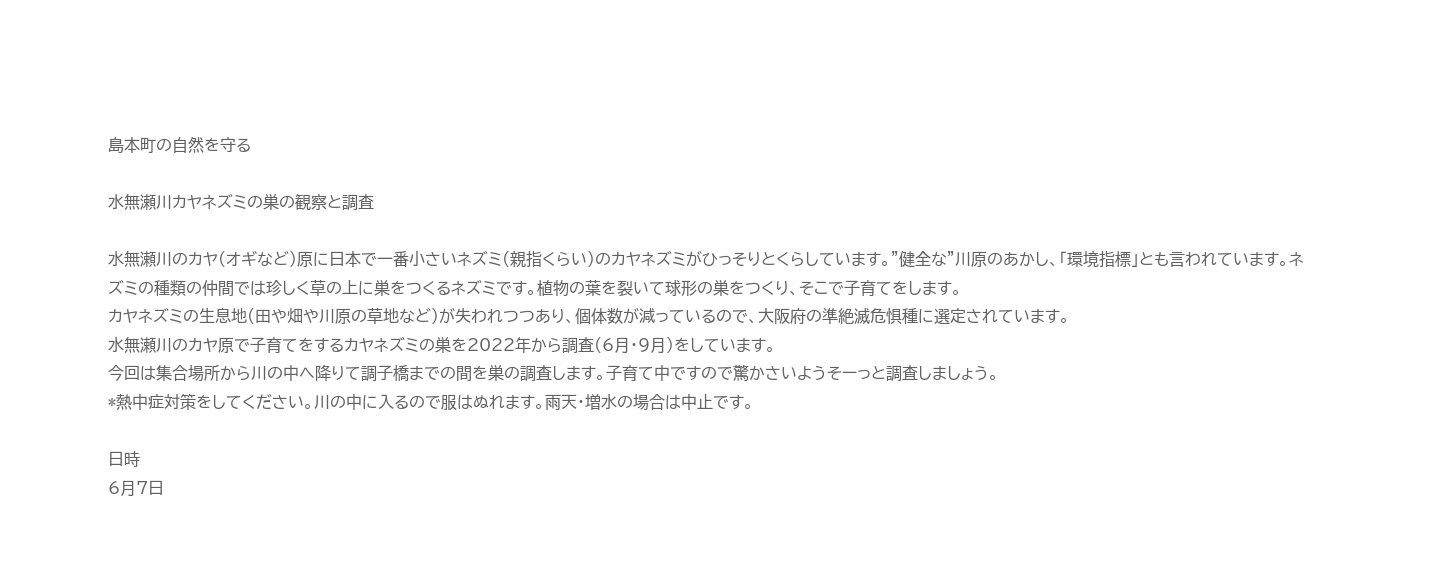島本町の自然を守る

水無瀬川カヤネズミの巣の観察と調査

水無瀬川のカヤ(オギなど)原に日本で一番小さいネズミ(親指くらい)のカヤネズミがひっそりとくらしています。”健全な”川原のあかし、「環境指標」とも言われています。ネズミの種類の仲間では珍しく草の上に巣をつくるネズミです。植物の葉を裂いて球形の巣をつくり、そこで子育てをします。
カヤネズミの生息地(田や畑や川原の草地など)が失われつつあり、個体数が減っているので、大阪府の準絶滅危惧種に選定されています。
水無瀬川のカヤ原で子育てをするカヤネズミの巣を2022年から調査(6月・9月)をしています。
今回は集合場所から川の中へ降りて調子橋までの間を巣の調査します。子育て中ですので驚かさいようそーっと調査しましょう。
*熱中症対策をしてください。川の中に入るので服はぬれます。雨天・増水の場合は中止です。

日時
6月7日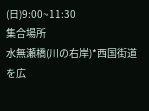(日)9:00~11:30
集合場所
水無瀬橋(川の右岸)*西国街道を広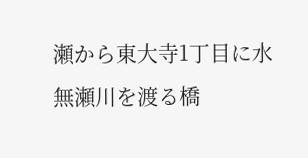瀬から東大寺1丁目に水無瀬川を渡る橋